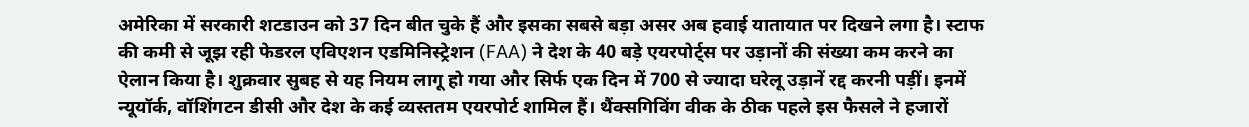अमेरिका में सरकारी शटडाउन को 37 दिन बीत चुके हैं और इसका सबसे बड़ा असर अब हवाई यातायात पर दिखने लगा है। स्टाफ की कमी से जूझ रही फेडरल एविएशन एडमिनिस्ट्रेशन (FAA) ने देश के 40 बड़े एयरपोर्ट्स पर उड़ानों की संख्या कम करने का ऐलान किया है। शुक्रवार सुबह से यह नियम लागू हो गया और सिर्फ एक दिन में 700 से ज्यादा घरेलू उड़ानें रद्द करनी पड़ीं। इनमें न्यूयॉर्क, वॉशिंगटन डीसी और देश के कई व्यस्ततम एयरपोर्ट शामिल हैं। थैंक्सगिविंग वीक के ठीक पहले इस फैसले ने हजारों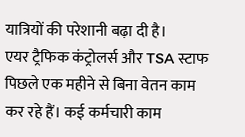यात्रियों की परेशानी बढ़ा दी है।
एयर ट्रैफिक कंट्रोलर्स और TSA स्टाफ पिछले एक महीने से बिना वेतन काम कर रहे हैं। कई कर्मचारी काम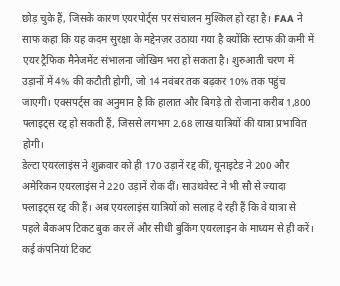छोड़ चुके हैं, जिसके कारण एयरपोर्ट्स पर संचालन मुश्किल हो रहा है। FAA ने साफ कहा कि यह कदम सुरक्षा के मद्देनज़र उठाया गया है क्योंकि स्टाफ की कमी में एयर ट्रैफिक मैनेजमेंट संभालना जोखिम भरा हो सकता है। शुरुआती चरण में उड़ानों में 4% की कटौती होगी, जो 14 नवंबर तक बढ़कर 10% तक पहुंच जाएगी। एक्सपर्ट्स का अनुमान है कि हालात और बिगड़े तो रोजाना करीब 1,800 फ्लाइट्स रद्द हो सकती हैं, जिससे लगभग 2.68 लाख यात्रियों की यात्रा प्रभावित होगी।
डेल्टा एयरलाइंस ने शुक्रवार को ही 170 उड़ानें रद्द कीं, यूनाइटेड ने 200 और अमेरिकन एयरलाइंस ने 220 उड़ानें रोक दीं। साउथवेस्ट ने भी सौ से ज्यादा फ्लाइट्स रद्द की हैं। अब एयरलाइंस यात्रियों को सलाह दे रही हैं कि वे यात्रा से पहले बैकअप टिकट बुक कर लें और सीधी बुकिंग एयरलाइन के माध्यम से ही करें। कई कंपनियां टिकट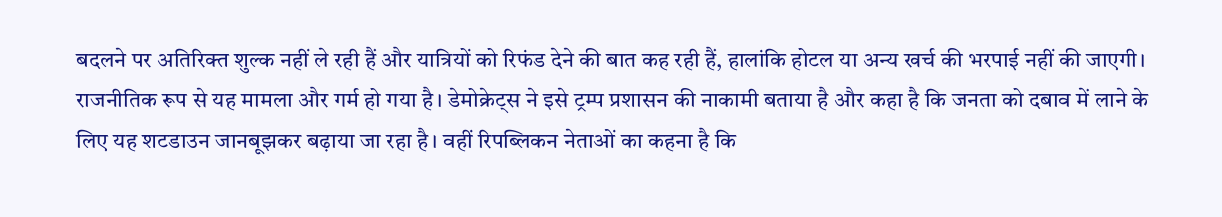बदलने पर अतिरिक्त शुल्क नहीं ले रही हैं और यात्रियों को रिफंड देने की बात कह रही हैं, हालांकि होटल या अन्य खर्च की भरपाई नहीं की जाएगी।
राजनीतिक रूप से यह मामला और गर्म हो गया है। डेमोक्रेट्स ने इसे ट्रम्प प्रशासन की नाकामी बताया है और कहा है कि जनता को दबाव में लाने के लिए यह शटडाउन जानबूझकर बढ़ाया जा रहा है। वहीं रिपब्लिकन नेताओं का कहना है कि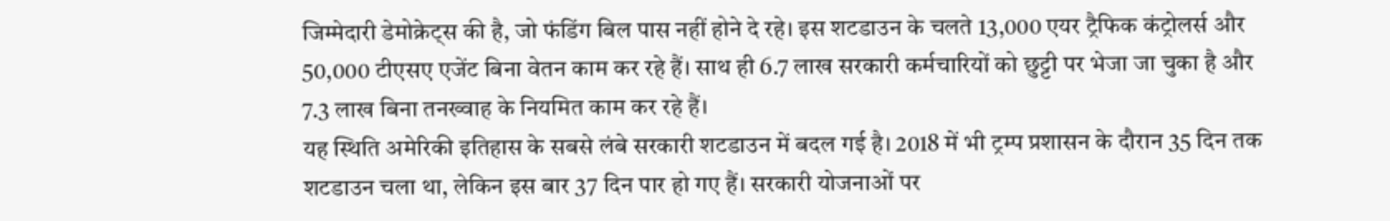जिम्मेदारी डेमोक्रेट्स की है, जो फंडिंग बिल पास नहीं होने दे रहे। इस शटडाउन के चलते 13,000 एयर ट्रैफिक कंट्रोलर्स और 50,000 टीएसए एजेंट बिना वेतन काम कर रहे हैं। साथ ही 6.7 लाख सरकारी कर्मचारियों को छुट्टी पर भेजा जा चुका है और 7.3 लाख बिना तनख्वाह के नियमित काम कर रहे हैं।
यह स्थिति अमेरिकी इतिहास के सबसे लंबे सरकारी शटडाउन में बदल गई है। 2018 में भी ट्रम्प प्रशासन के दौरान 35 दिन तक शटडाउन चला था, लेकिन इस बार 37 दिन पार हो गए हैं। सरकारी योजनाओं पर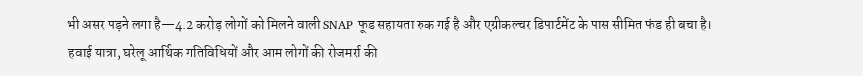भी असर पड़ने लगा है—4.2 करोड़ लोगों को मिलने वाली SNAP फूड सहायता रुक गई है और एग्रीकल्चर डिपार्टमेंट के पास सीमित फंड ही बचा है।
हवाई यात्रा, घरेलू आर्थिक गतिविधियों और आम लोगों की रोजमर्रा की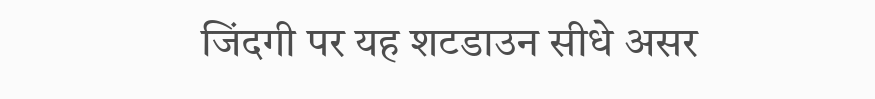जिंदगी पर यह शटडाउन सीधे असर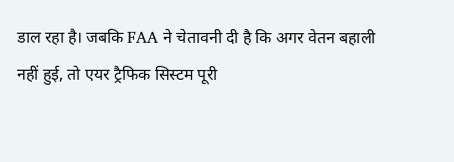डाल रहा है। जबकि FAA ने चेतावनी दी है कि अगर वेतन बहाली नहीं हुई, तो एयर ट्रैफिक सिस्टम पूरी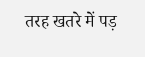तरह खतरे में पड़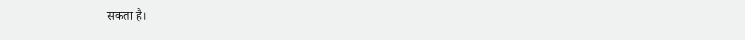सकता है।